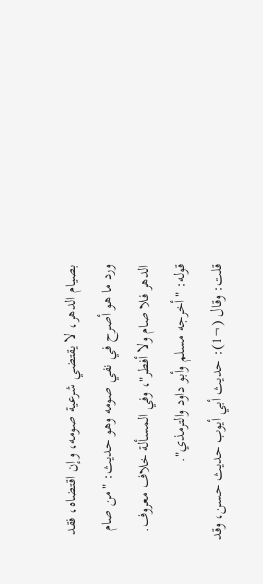بصيام الدهر، لا يقتضي شرعية صومه، وإن اقتضاه، فقد ورد ما هو أصرح في نفي صومه وهو حديث: "من صام الدهر فلا صام ولا أفطر"، وفي المسألة خلاف معروف.
قوله: "أخرجه مسلم وأبو داود والترمذي".
قلت: وقال (¬1): حديث أبي أيوب حديث حسن، وقد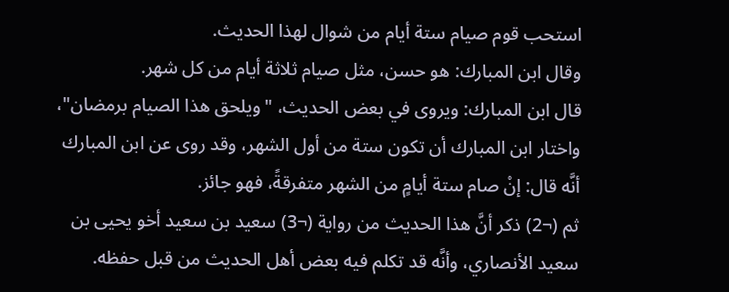استحب قوم صيام ستة أيام من شوال لهذا الحديث.
وقال ابن المبارك: هو حسن، مثل صيام ثلاثة أيام من كل شهر.
قال ابن المبارك: ويروى في بعض الحديث، "ويلحق هذا الصيام برمضان"، واختار ابن المبارك أن تكون ستة من أول الشهر، وقد روى عن ابن المبارك أنَّه قال: إنْ صام ستة أيامٍ من الشهر متفرقةً، فهو جائز.
ثم (¬2) ذكر أنَّ هذا الحديث من رواية (¬3) سعيد بن سعيد أخو يحيى بن سعيد الأنصاري، وأنَّه قد تكلم فيه بعض أهل الحديث من قبل حفظه.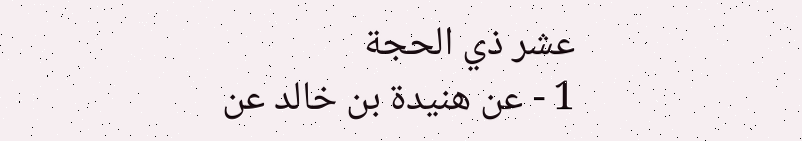عشر ذي الحجة
1 - عن هنيدة بن خالد عن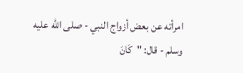امرأته عن بعض أزواج النبي - صلى الله عليه وسلم - قال: "كَانَ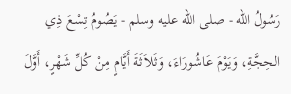رَسُولُ الله - صلى الله عليه وسلم - يَصُومُ تِسْعَ ذِي الحِجَّةِ، وَيَوْمَ عَاشُورَاءَ، وَثَلاَثَةَ أَيَّامٍ مِنْ كُلِّ شَهْرٍ، أَوَّلَ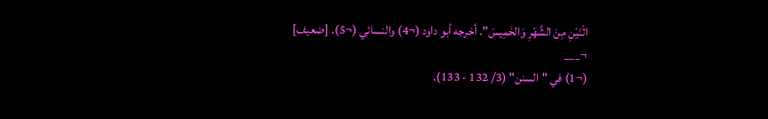اثْنَيْنِ مِنَ الشَّهْرِ وَالخَمِيسَ". أخرجه أبو داود (¬4) والنسائي (¬5). [ضعيف]
¬___
(¬1) في "السنن" (3/ 132 - 133).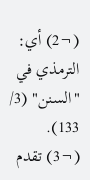(¬2) أي: الترمذي في "السنن" (3/ 133).
(¬3) تقدم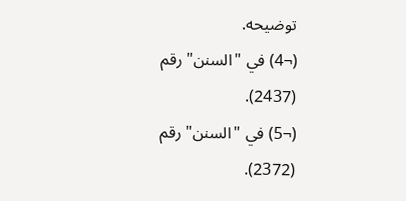توضيحه.
(¬4) في "السنن" رقم (2437).
(¬5) في "السنن" رقم (2372).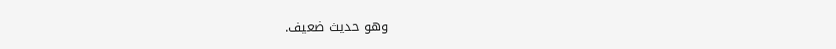وهو حديث ضعيف.